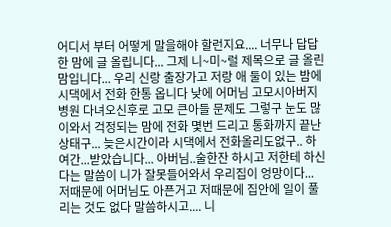어디서 부터 어떻게 말을해야 할런지요.... 너무나 답답한 맘에 글 올립니다... 그제 니~미~럴 제목으로 글 올린 맘입니다... 우리 신랑 출장가고 저랑 애 둘이 있는 밤에 시댁에서 전화 한통 옵니다 낮에 어머님 고모시아버지 병원 다녀오신후로 고모 큰아들 문제도 그렇구 눈도 많이와서 걱정되는 맘에 전화 몇번 드리고 통화까지 끝난상태구... 늦은시간이라 시댁에서 전화올리도없구.. 하여간...받았습니다... 아버님..술한잔 하시고 저한테 하신다는 말씀이 니가 잘못들어와서 우리집이 엉망이다... 저때문에 어머님도 아픈거고 저때문에 집안에 일이 풀리는 것도 없다 말씀하시고.... 니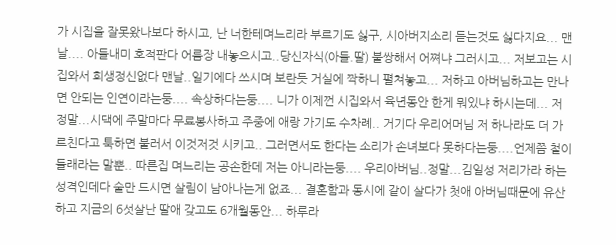가 시집을 잘못왔나보다 하시고, 난 너한테며느리라 부르기도 싫구, 시아버지소리 듣는것도 싫다지요... 맨날.... 아들내미 호적판다 어름장 내놓으시고..당신자식(아들.딸) 불쌍해서 어쪄냐 그러시고... 저보고는 시집와서 희생정신없다 맨날..일기에다 쓰시며 보란듯 거실에 짝하니 펼쳐놓고... 저하고 아버님하고는 만나면 안되는 인연이라는둥.... 속상하다는둥.... 니가 이제껀 시집와서 육년동안 한게 뭐있냐 하시는데... 저 정말...시댁에 주말마다 무료봉사하고 주중에 애랑 가기도 수차례.. 거기다 우리어머님 저 하나라도 더 가르친다고 툭하면 불러서 이것저것 시키고.. 그러면서도 한다는 소리가 손녀보다 못하다는둥....언제쯤 철이 들래라는 말뿐.. 따른집 며느리는 공손한데 저는 아니라는둥.... 우리아버님..정말...김일성 저리가라 하는 성격인데다 술만 드시면 살림이 남아나는게 없죠... 결혼함과 동시에 같이 살다가 첫애 아버님때문에 유산하고 지금의 6섯살난 딸애 갖고도 6개월동안... 하루라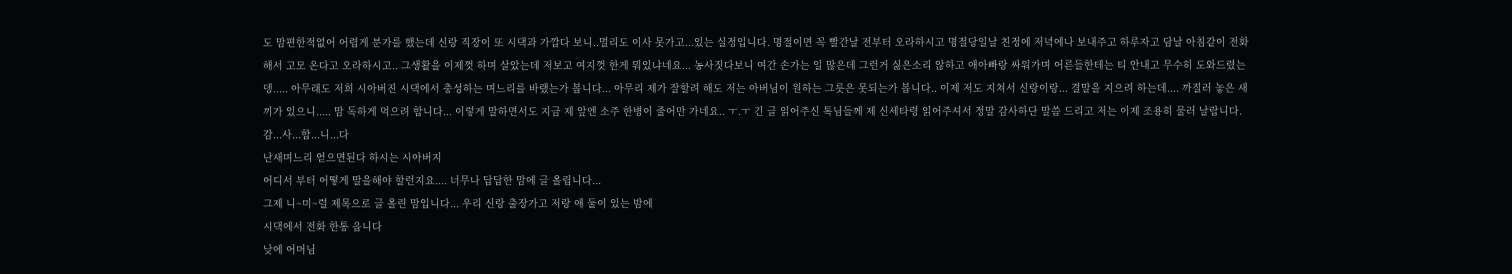도 맘편한적없어 어렵게 분가를 했는데 신랑 직장이 또 시댁과 가깝다 보니..멀리도 이사 못가고...있는 실정입니다. 명절이면 꼭 빨간날 전부터 오라하시고 명절당일날 친정에 저녁에나 보내주고 하루자고 담날 아침같이 전화 해서 고모 온다고 오라하시고.. 그생활을 이제껏 하며 살았는데 저보고 여지껏 한게 뭐있냐네요... 농사짓다보니 여간 손가는 일 많은데 그런거 싫은소리 않하고 애아빠랑 싸워가며 어른들한테는 티 안내고 무수히 도와드렸는뎅..... 아무래도 저희 시아버진 시댁에서 충성하는 며느리를 바랬는가 봅니다... 아무리 제가 잘할려 해도 저는 아버님이 원하는 그릇은 못되는가 봅니다.. 이제 저도 지쳐서 신랑이랑... 결말을 지으려 하는데.... 까질러 놓은 새끼가 있으니..... 맘 독하게 먹으려 합니다... 이렇게 말하면서도 지금 제 앞엔 소주 한병이 줄어만 가네요.. ㅜ.ㅜ 긴 글 읽어주신 톡님들께 제 신세타령 읽어주셔서 정말 감사하단 말씀 드리고 저는 이제 조용히 물러 날랍니다. 감...사...합...니...다
난새며느리 얻으면된다 하시는 시아버지
어디서 부터 어떻게 말을해야 할런지요.... 너무나 답답한 맘에 글 올립니다...
그제 니~미~럴 제목으로 글 올린 맘입니다... 우리 신랑 출장가고 저랑 애 둘이 있는 밤에
시댁에서 전화 한통 옵니다
낮에 어머님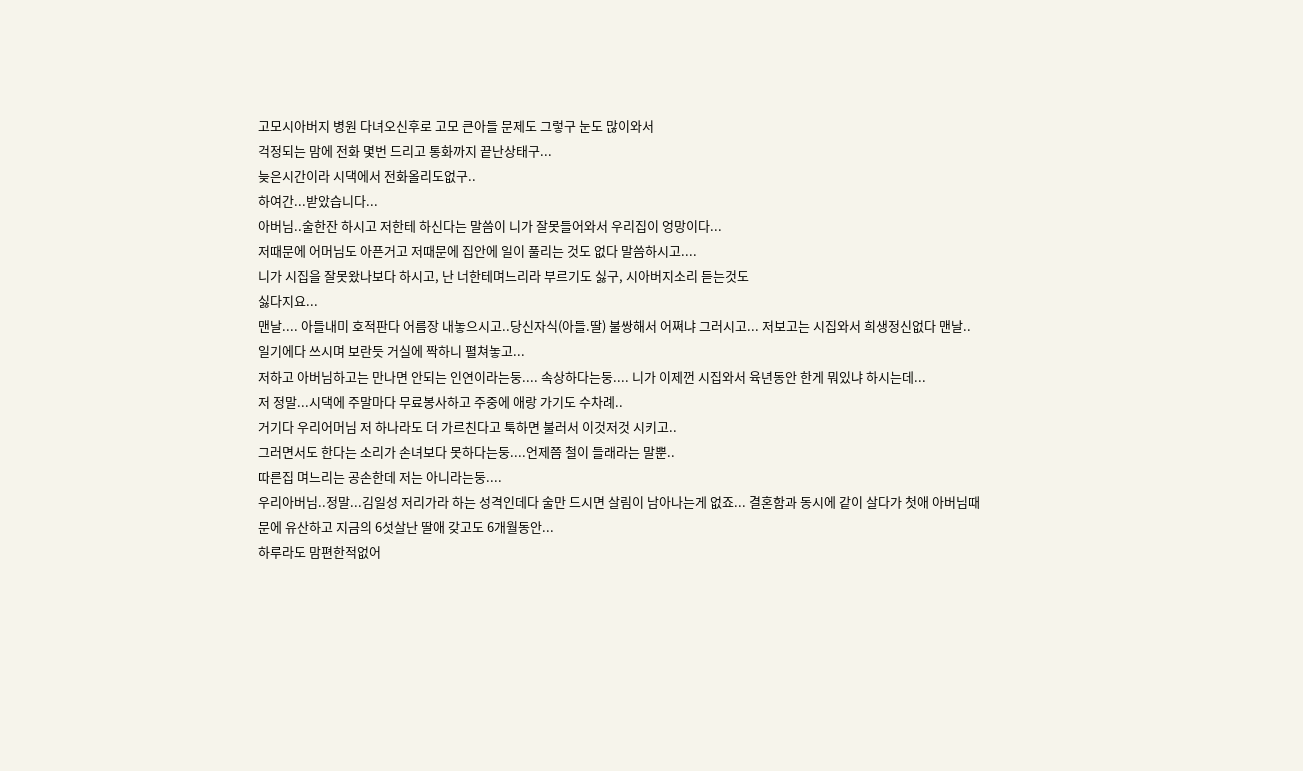고모시아버지 병원 다녀오신후로 고모 큰아들 문제도 그렇구 눈도 많이와서
걱정되는 맘에 전화 몇번 드리고 통화까지 끝난상태구...
늦은시간이라 시댁에서 전화올리도없구..
하여간...받았습니다...
아버님..술한잔 하시고 저한테 하신다는 말씀이 니가 잘못들어와서 우리집이 엉망이다...
저때문에 어머님도 아픈거고 저때문에 집안에 일이 풀리는 것도 없다 말씀하시고....
니가 시집을 잘못왔나보다 하시고, 난 너한테며느리라 부르기도 싫구, 시아버지소리 듣는것도
싫다지요...
맨날.... 아들내미 호적판다 어름장 내놓으시고..당신자식(아들.딸) 불쌍해서 어쪄냐 그러시고... 저보고는 시집와서 희생정신없다 맨날..일기에다 쓰시며 보란듯 거실에 짝하니 펼쳐놓고...
저하고 아버님하고는 만나면 안되는 인연이라는둥.... 속상하다는둥.... 니가 이제껀 시집와서 육년동안 한게 뭐있냐 하시는데...
저 정말...시댁에 주말마다 무료봉사하고 주중에 애랑 가기도 수차례..
거기다 우리어머님 저 하나라도 더 가르친다고 툭하면 불러서 이것저것 시키고..
그러면서도 한다는 소리가 손녀보다 못하다는둥....언제쯤 철이 들래라는 말뿐..
따른집 며느리는 공손한데 저는 아니라는둥....
우리아버님..정말...김일성 저리가라 하는 성격인데다 술만 드시면 살림이 남아나는게 없죠... 결혼함과 동시에 같이 살다가 첫애 아버님때문에 유산하고 지금의 6섯살난 딸애 갖고도 6개월동안...
하루라도 맘편한적없어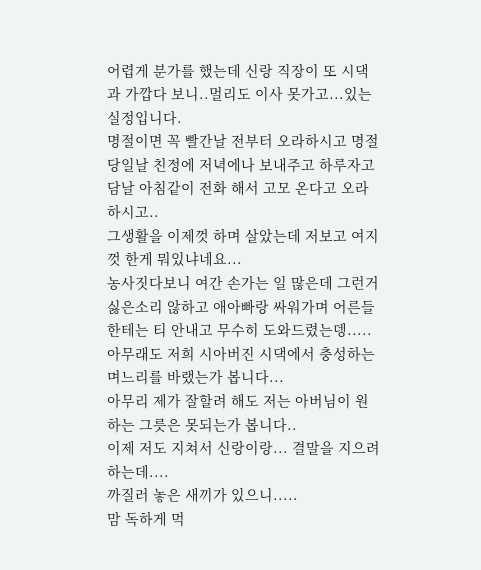어렵게 분가를 했는데 신랑 직장이 또 시댁과 가깝다 보니..멀리도 이사 못가고...있는 실정입니다.
명절이면 꼭 빨간날 전부터 오라하시고 명절당일날 친정에 저녁에나 보내주고 하루자고 담날 아침같이 전화 해서 고모 온다고 오라하시고..
그생활을 이제껏 하며 살았는데 저보고 여지껏 한게 뭐있냐네요...
농사짓다보니 여간 손가는 일 많은데 그런거 싫은소리 않하고 애아빠랑 싸워가며 어른들한테는 티 안내고 무수히 도와드렸는뎅.....
아무래도 저희 시아버진 시댁에서 충성하는 며느리를 바랬는가 봅니다...
아무리 제가 잘할려 해도 저는 아버님이 원하는 그릇은 못되는가 봅니다..
이제 저도 지쳐서 신랑이랑... 결말을 지으려 하는데....
까질러 놓은 새끼가 있으니.....
맘 독하게 먹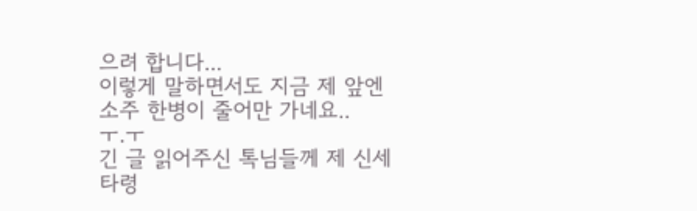으려 합니다...
이렇게 말하면서도 지금 제 앞엔 소주 한병이 줄어만 가네요..
ㅜ.ㅜ
긴 글 읽어주신 톡님들께 제 신세타령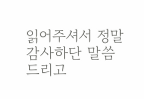읽어주셔서 정말 감사하단 말씀 드리고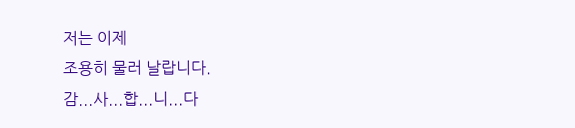저는 이제
조용히 물러 날랍니다.
감...사...합...니...다